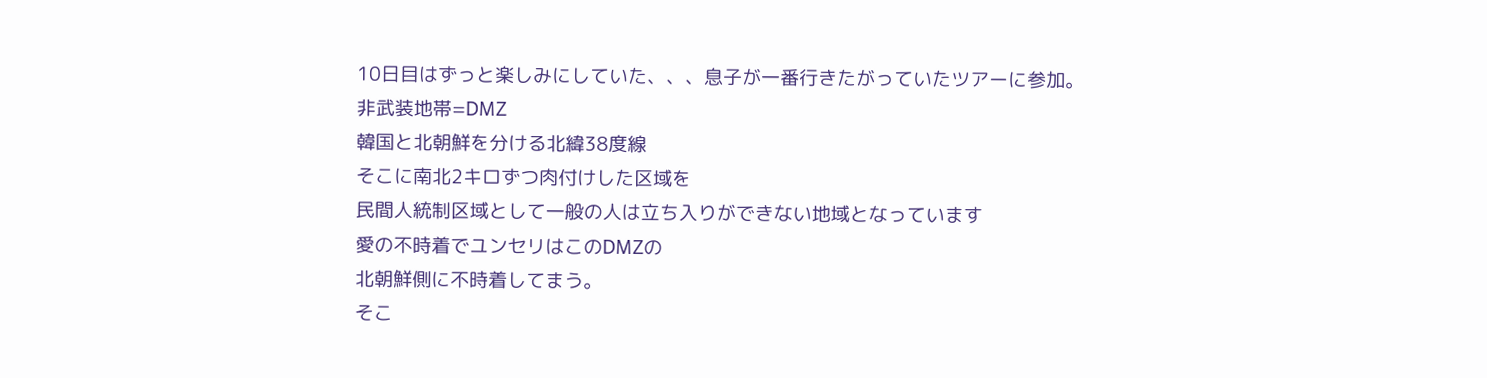10日目はずっと楽しみにしていた、、、息子が一番行きたがっていたツアーに参加。
非武装地帯=DMZ
韓国と北朝鮮を分ける北緯38度線
そこに南北2キロずつ肉付けした区域を
民間人統制区域として一般の人は立ち入りができない地域となっています
愛の不時着でユンセリはこのDMZの
北朝鮮側に不時着してまう。
そこ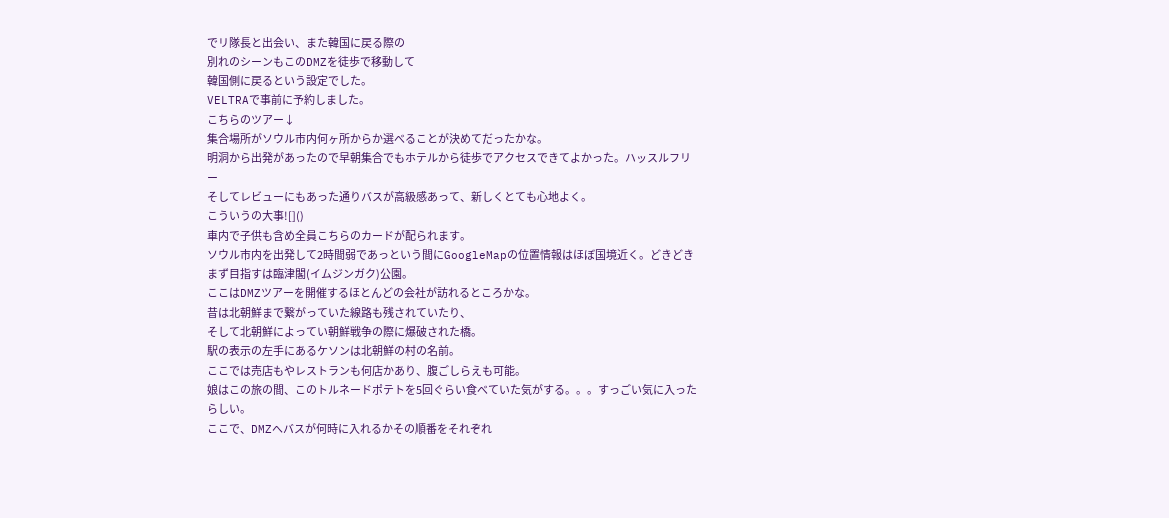でリ隊長と出会い、また韓国に戻る際の
別れのシーンもこのDMZを徒歩で移動して
韓国側に戻るという設定でした。
VELTRAで事前に予約しました。
こちらのツアー↓
集合場所がソウル市内何ヶ所からか選べることが決めてだったかな。
明洞から出発があったので早朝集合でもホテルから徒歩でアクセスできてよかった。ハッスルフリー
そしてレビューにもあった通りバスが高級感あって、新しくとても心地よく。
こういうの大事![]()
車内で子供も含め全員こちらのカードが配られます。
ソウル市内を出発して2時間弱であっという間にGoogleMapの位置情報はほぼ国境近く。どきどき
まず目指すは臨津閣(イムジンガク)公園。
ここはDMZツアーを開催するほとんどの会社が訪れるところかな。
昔は北朝鮮まで繋がっていた線路も残されていたり、
そして北朝鮮によってい朝鮮戦争の際に爆破された橋。
駅の表示の左手にあるケソンは北朝鮮の村の名前。
ここでは売店もやレストランも何店かあり、腹ごしらえも可能。
娘はこの旅の間、このトルネードポテトを5回ぐらい食べていた気がする。。。すっごい気に入ったらしい。
ここで、DMZへバスが何時に入れるかその順番をそれぞれ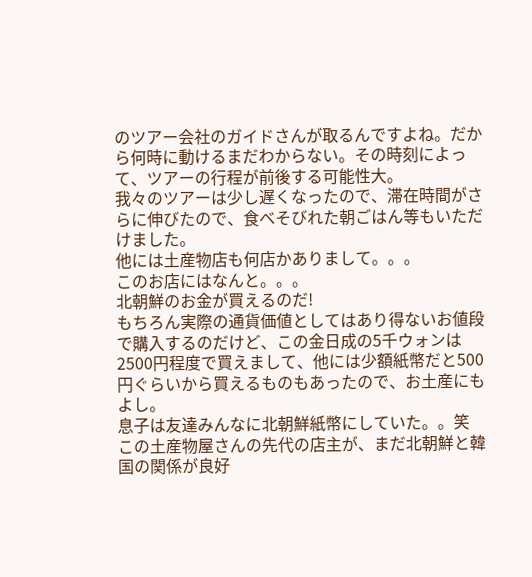のツアー会社のガイドさんが取るんですよね。だから何時に動けるまだわからない。その時刻によって、ツアーの行程が前後する可能性大。
我々のツアーは少し遅くなったので、滞在時間がさらに伸びたので、食べそびれた朝ごはん等もいただけました。
他には土産物店も何店かありまして。。。
このお店にはなんと。。。
北朝鮮のお金が買えるのだ!
もちろん実際の通貨価値としてはあり得ないお値段で購入するのだけど、この金日成の5千ウォンは2500円程度で買えまして、他には少額紙幣だと500円ぐらいから買えるものもあったので、お土産にもよし。
息子は友達みんなに北朝鮮紙幣にしていた。。笑
この土産物屋さんの先代の店主が、まだ北朝鮮と韓国の関係が良好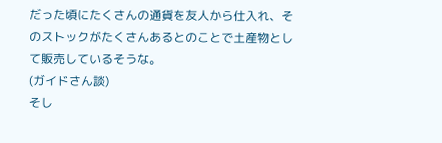だった頃にたくさんの通貨を友人から仕入れ、そのストックがたくさんあるとのことで土産物として販売しているそうな。
(ガイドさん談)
そし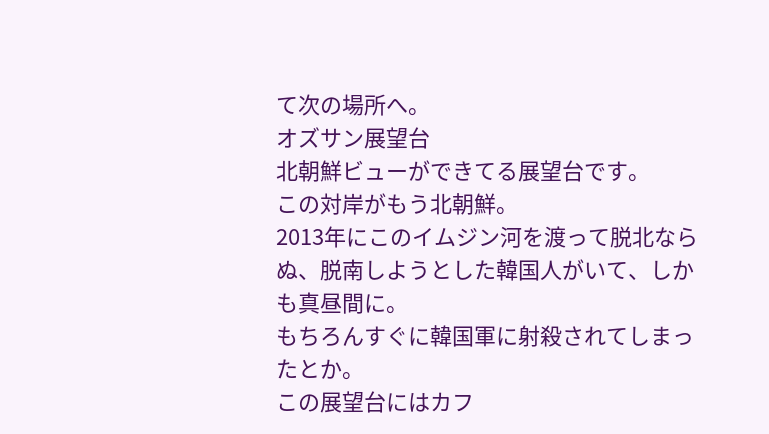て次の場所へ。
オズサン展望台
北朝鮮ビューができてる展望台です。
この対岸がもう北朝鮮。
2013年にこのイムジン河を渡って脱北ならぬ、脱南しようとした韓国人がいて、しかも真昼間に。
もちろんすぐに韓国軍に射殺されてしまったとか。
この展望台にはカフ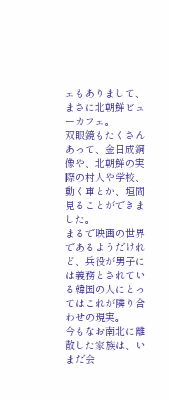ェもありまして、まさに北朝鮮ビューカフェ。
双眼鏡もたくさんあって、金日成銅像や、北朝鮮の実際の村人や学校、動く車とか、垣間見ることができました。
まるで映画の世界であるようだけれど、兵役が男子には義務とされている韓国の人にとってはこれが隣り合わせの現実。
今もなお南北に離散した家族は、いまだ会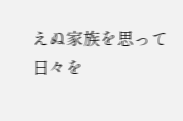えぬ家族を思って日々を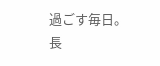過ごす毎日。
長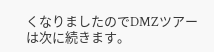くなりましたのでDMZツアーは次に続きます。